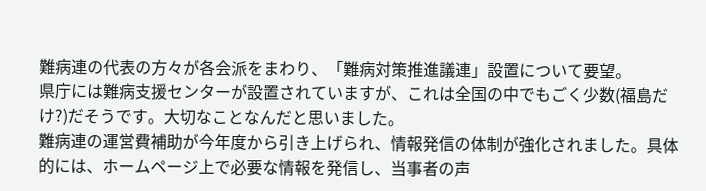難病連の代表の方々が各会派をまわり、「難病対策推進議連」設置について要望。
県庁には難病支援センターが設置されていますが、これは全国の中でもごく少数(福島だけ?)だそうです。大切なことなんだと思いました。
難病連の運営費補助が今年度から引き上げられ、情報発信の体制が強化されました。具体的には、ホームページ上で必要な情報を発信し、当事者の声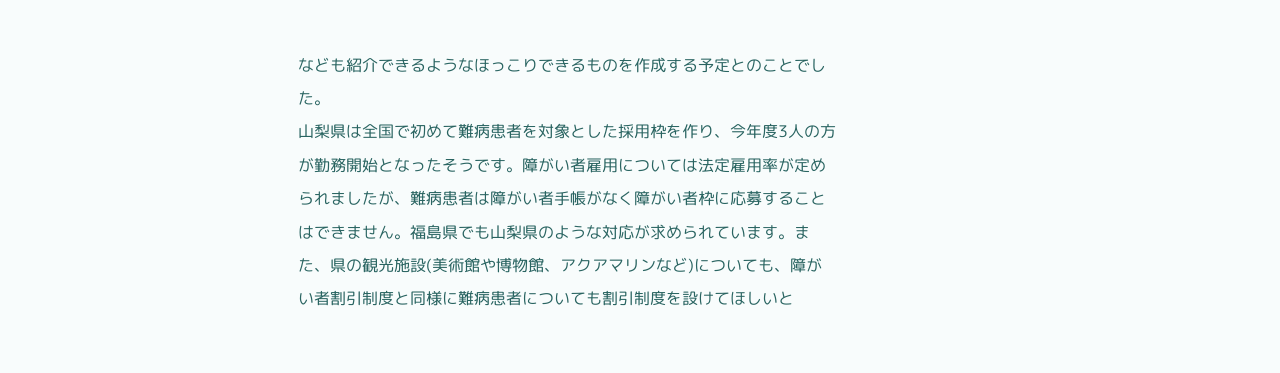なども紹介できるようなほっこりできるものを作成する予定とのことでした。
山梨県は全国で初めて難病患者を対象とした採用枠を作り、今年度3人の方が勤務開始となったそうです。障がい者雇用については法定雇用率が定められましたが、難病患者は障がい者手帳がなく障がい者枠に応募することはできません。福島県でも山梨県のような対応が求められています。また、県の観光施設(美術館や博物館、アクアマリンなど)についても、障がい者割引制度と同様に難病患者についても割引制度を設けてほしいと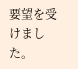要望を受けました。